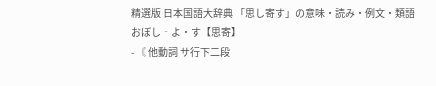精選版 日本国語大辞典 「思し寄す」の意味・読み・例文・類語
おぼし‐よ・す【思寄】
- 〘 他動詞 サ行下二段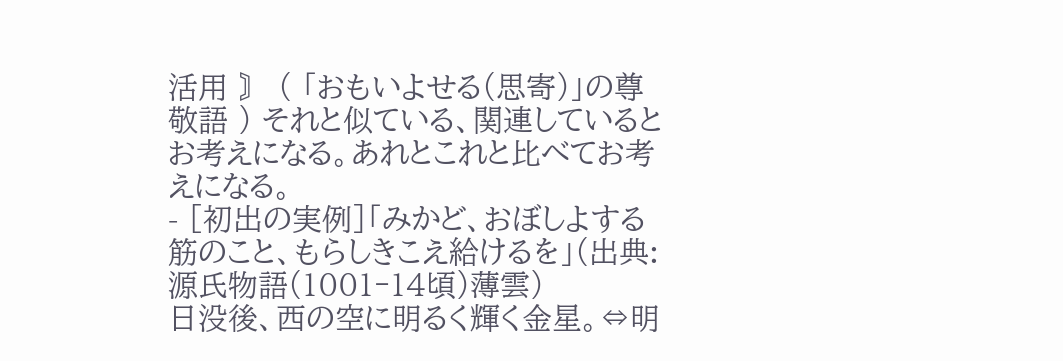活用 〙 ( 「おもいよせる(思寄)」の尊敬語 ) それと似ている、関連しているとお考えになる。あれとこれと比べてお考えになる。
- [初出の実例]「みかど、おぼしよする筋のこと、もらしきこえ給けるを」(出典:源氏物語(1001‐14頃)薄雲)
日没後、西の空に明るく輝く金星。⇔明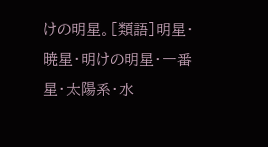けの明星。[類語]明星・暁星・明けの明星・一番星・太陽系・水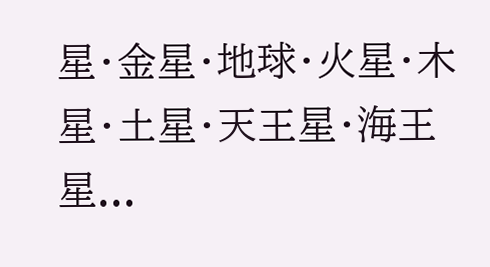星・金星・地球・火星・木星・土星・天王星・海王星...